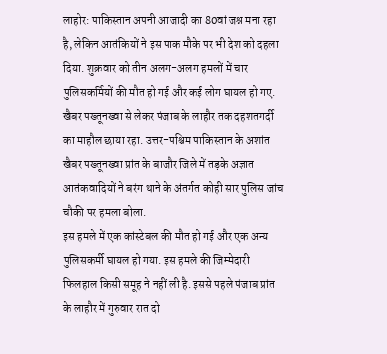लाहोर: पाकिस्तान अपनी आजादी का 80वां जश्न मना रहा है, लेकिन आतंकियों ने इस पाक मौके पर भी देश को दहला दिया. शुक्रवार को तीन अलग-अलग हमलों में चार पुलिसकर्मियों की मौत हो गई और कई लोग घायल हो गए. खैबर पख्तूनख्वा से लेकर पंजाब के लाहौर तक दहशतगर्दी का माहौल छाया रहा. उत्तर-पश्चिम पाकिस्तान के अशांत खैबर पख्तूनख्वा प्रांत के बाजौर जिले में तड़के अज्ञात आतंकवादियों ने बरंग थाने के अंतर्गत कोही सार पुलिस जांच चौकी पर हमला बोला.
इस हमले में एक कांस्टेबल की मौत हो गई और एक अन्य पुलिसकर्मी घायल हो गया. इस हमले की जिम्मेदारी फिलहाल किसी समूह ने नहीं ली है. इससे पहले पंजाब प्रांत के लाहौर में गुरुवार रात दो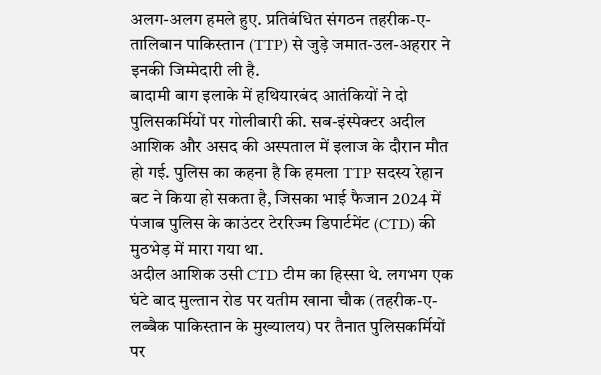अलग-अलग हमले हुए. प्रतिबंधित संगठन तहरीक-ए-तालिबान पाकिस्तान (TTP) से जुड़े जमात-उल-अहरार ने इनकी जिम्मेदारी ली है.
बादामी बाग इलाके में हथियारबंद आतंकियों ने दो पुलिसकर्मियों पर गोलीबारी की. सब-इंस्पेक्टर अदील आशिक और असद की अस्पताल में इलाज के दौरान मौत हो गई. पुलिस का कहना है कि हमला TTP सदस्य रेहान बट ने किया हो सकता है, जिसका भाई फैजान 2024 में पंजाब पुलिस के काउंटर टेररिज्म डिपार्टमेंट (CTD) की मुठभेड़ में मारा गया था.
अदील आशिक उसी CTD टीम का हिस्सा थे. लगभग एक घंटे बाद मुल्तान रोड पर यतीम खाना चौक (तहरीक-ए-लब्बैक पाकिस्तान के मुख्यालय) पर तैनात पुलिसकर्मियों पर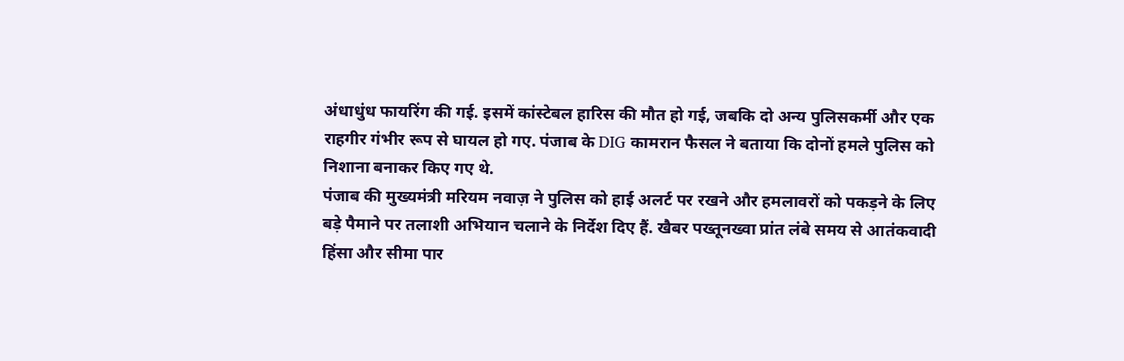अंधाधुंध फायरिंग की गई. इसमें कांस्टेबल हारिस की मौत हो गई, जबकि दो अन्य पुलिसकर्मी और एक राहगीर गंभीर रूप से घायल हो गए. पंजाब के DIG कामरान फैसल ने बताया कि दोनों हमले पुलिस को निशाना बनाकर किए गए थे.
पंजाब की मुख्यमंत्री मरियम नवाज़ ने पुलिस को हाई अलर्ट पर रखने और हमलावरों को पकड़ने के लिए बड़े पैमाने पर तलाशी अभियान चलाने के निर्देश दिए हैं. खैबर पख्तूनख्वा प्रांत लंबे समय से आतंकवादी हिंसा और सीमा पार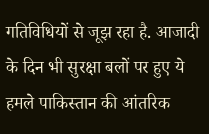गतिविधियों से जूझ रहा है. आजादी के दिन भी सुरक्षा बलों पर हुए ये हमले पाकिस्तान की आंतरिक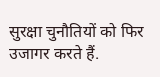सुरक्षा चुनौतियों को फिर उजागर करते हैं.